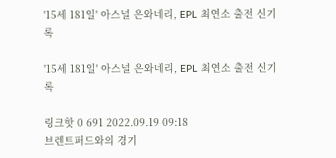'15세 181일' 아스널 은와네리, EPL 최연소 출전 신기록

'15세 181일' 아스널 은와네리, EPL 최연소 출전 신기록

링크핫 0 691 2022.09.19 09:18
브렌트퍼드와의 경기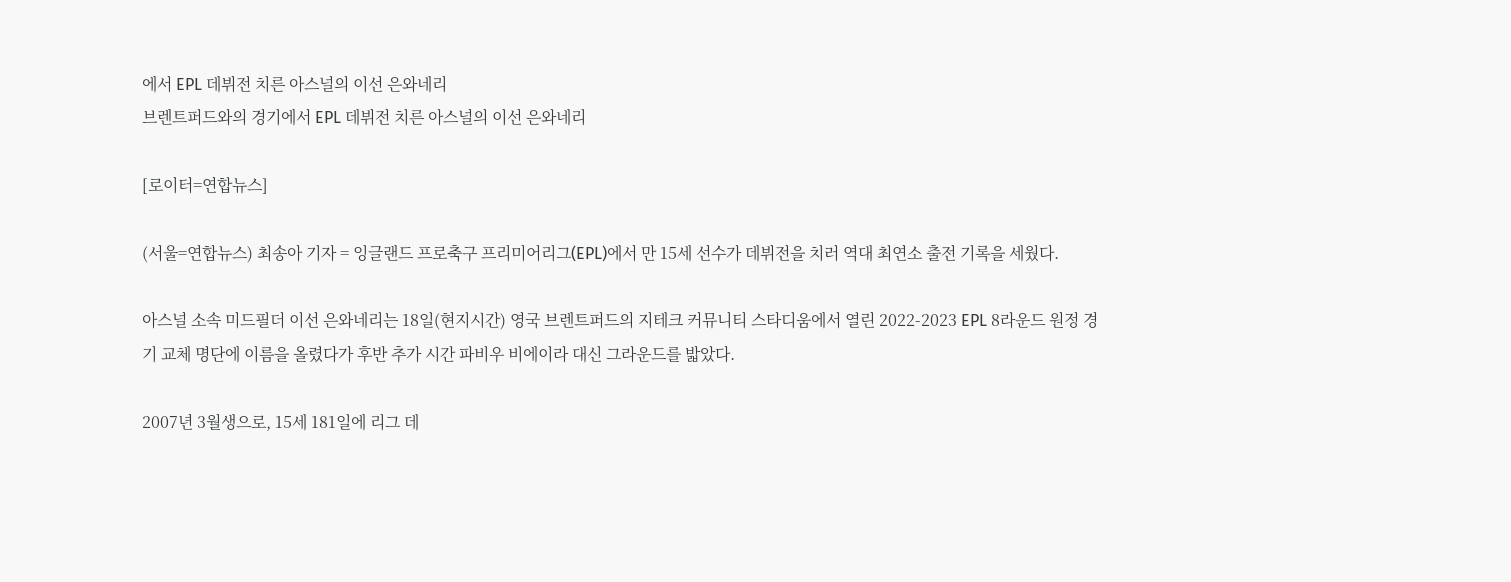에서 EPL 데뷔전 치른 아스널의 이선 은와네리
브렌트퍼드와의 경기에서 EPL 데뷔전 치른 아스널의 이선 은와네리

[로이터=연합뉴스]

(서울=연합뉴스) 최송아 기자 = 잉글랜드 프로축구 프리미어리그(EPL)에서 만 15세 선수가 데뷔전을 치러 역대 최연소 출전 기록을 세웠다.

아스널 소속 미드필더 이선 은와네리는 18일(현지시간) 영국 브렌트퍼드의 지테크 커뮤니티 스타디움에서 열린 2022-2023 EPL 8라운드 원정 경기 교체 명단에 이름을 올렸다가 후반 추가 시간 파비우 비에이라 대신 그라운드를 밟았다.

2007년 3월생으로, 15세 181일에 리그 데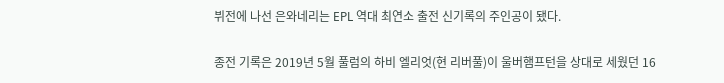뷔전에 나선 은와네리는 EPL 역대 최연소 출전 신기록의 주인공이 됐다.

종전 기록은 2019년 5월 풀럼의 하비 엘리엇(현 리버풀)이 울버햄프턴을 상대로 세웠던 16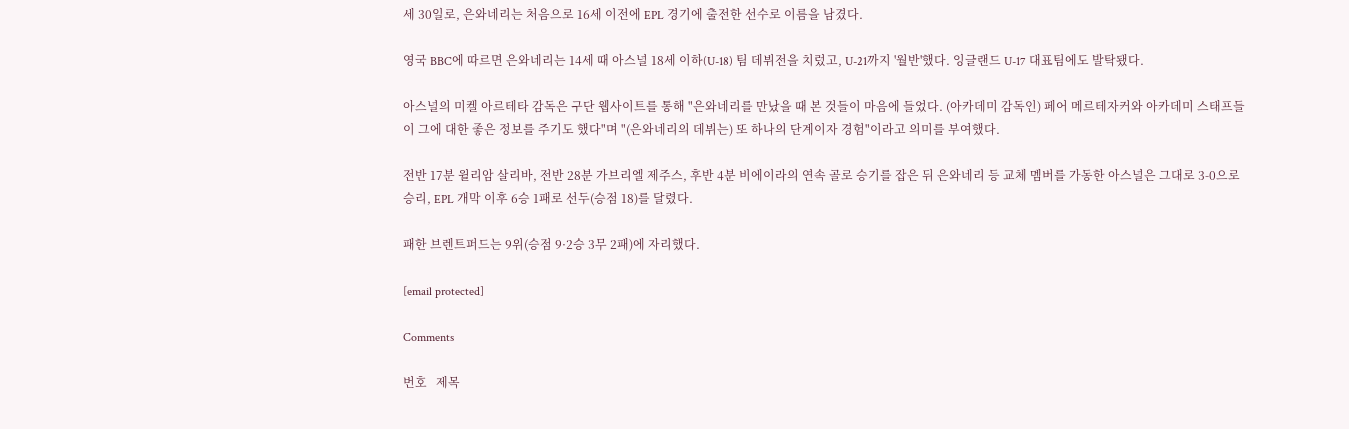세 30일로, 은와네리는 처음으로 16세 이전에 EPL 경기에 출전한 선수로 이름을 남겼다.

영국 BBC에 따르면 은와네리는 14세 때 아스널 18세 이하(U-18) 팀 데뷔전을 치렀고, U-21까지 '월반'했다. 잉글랜드 U-17 대표팀에도 발탁됐다.

아스널의 미켈 아르테타 감독은 구단 웹사이트를 통해 "은와네리를 만났을 때 본 것들이 마음에 들었다. (아카데미 감독인) 페어 메르테자커와 아카데미 스태프들이 그에 대한 좋은 정보를 주기도 했다"며 "(은와네리의 데뷔는) 또 하나의 단계이자 경험"이라고 의미를 부여했다.

전반 17분 윌리암 살리바, 전반 28분 가브리엘 제주스, 후반 4분 비에이라의 연속 골로 승기를 잡은 뒤 은와네리 등 교체 멤버를 가동한 아스널은 그대로 3-0으로 승리, EPL 개막 이후 6승 1패로 선두(승점 18)를 달렸다.

패한 브렌트퍼드는 9위(승점 9·2승 3무 2패)에 자리했다.

[email protected]

Comments

번호   제목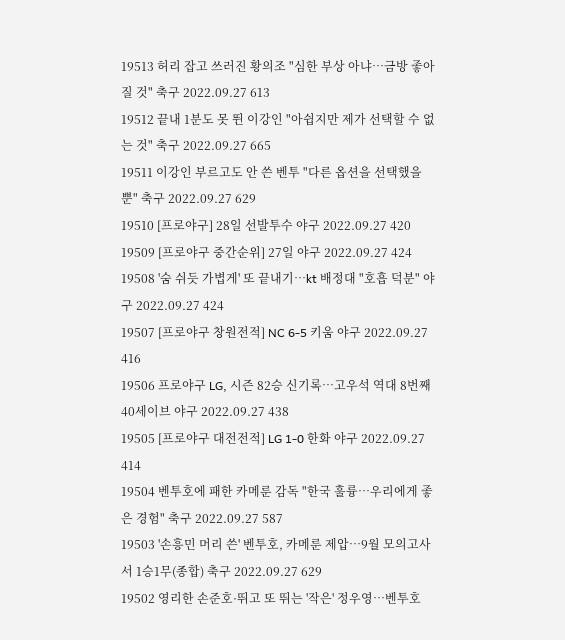19513 허리 잡고 쓰러진 황의조 "심한 부상 아냐…금방 좋아질 것" 축구 2022.09.27 613
19512 끝내 1분도 못 뛴 이강인 "아쉽지만 제가 선택할 수 없는 것" 축구 2022.09.27 665
19511 이강인 부르고도 안 쓴 벤투 "다른 옵션을 선택했을 뿐" 축구 2022.09.27 629
19510 [프로야구] 28일 선발투수 야구 2022.09.27 420
19509 [프로야구 중간순위] 27일 야구 2022.09.27 424
19508 '숨 쉬듯 가볍게' 또 끝내기…kt 배정대 "호흡 덕분" 야구 2022.09.27 424
19507 [프로야구 창원전적] NC 6-5 키움 야구 2022.09.27 416
19506 프로야구 LG, 시즌 82승 신기록…고우석 역대 8번째 40세이브 야구 2022.09.27 438
19505 [프로야구 대전전적] LG 1-0 한화 야구 2022.09.27 414
19504 벤투호에 패한 카메룬 감독 "한국 훌륭…우리에게 좋은 경험" 축구 2022.09.27 587
19503 '손흥민 머리 쓴' 벤투호, 카메룬 제압…9월 모의고사서 1승1무(종합) 축구 2022.09.27 629
19502 영리한 손준호·뛰고 또 뛰는 '작은' 정우영…벤투호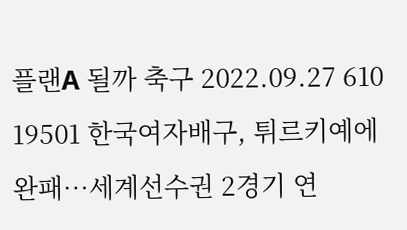플랜A 될까 축구 2022.09.27 610
19501 한국여자배구, 튀르키예에 완패…세계선수권 2경기 연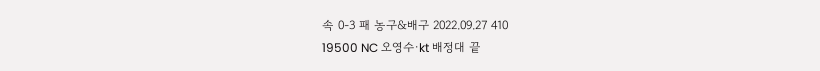속 0-3 패 농구&배구 2022.09.27 410
19500 NC 오영수·kt 배정대 끝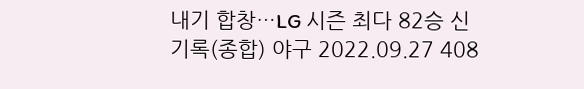내기 합창…LG 시즌 최다 82승 신기록(종합) 야구 2022.09.27 408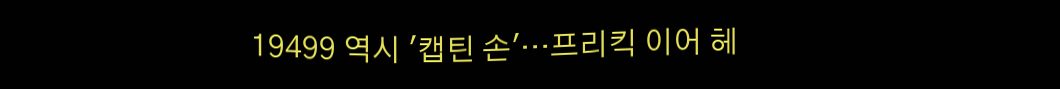19499 역시 '캡틴 손'…프리킥 이어 헤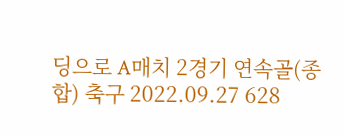딩으로 A매치 2경기 연속골(종합) 축구 2022.09.27 628